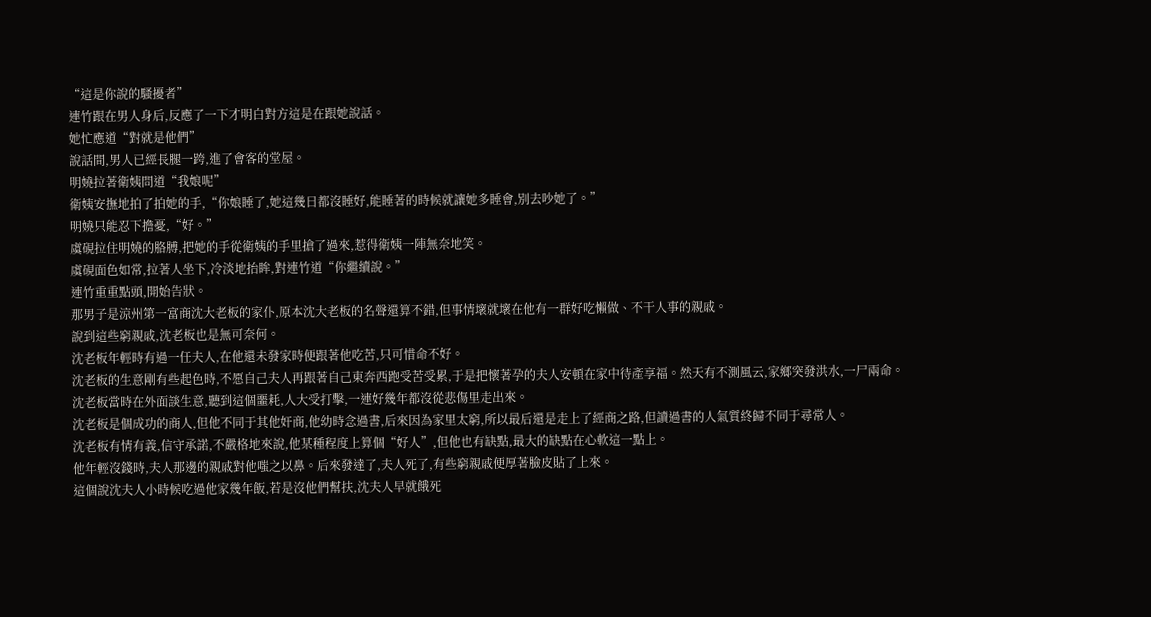“這是你說的騷擾者”
連竹跟在男人身后,反應了一下才明白對方這是在跟她說話。
她忙應道“對就是他們”
說話間,男人已經長腿一跨,進了會客的堂屋。
明嬈拉著衛姨問道“我娘呢”
衛姨安撫地拍了拍她的手,“你娘睡了,她這幾日都沒睡好,能睡著的時候就讓她多睡會,別去吵她了。”
明嬈只能忍下擔憂,“好。”
虞硯拉住明嬈的胳膊,把她的手從衛姨的手里搶了過來,惹得衛姨一陣無奈地笑。
虞硯面色如常,拉著人坐下,冷淡地抬眸,對連竹道“你繼續說。”
連竹重重點頭,開始告狀。
那男子是涼州第一富商沈大老板的家仆,原本沈大老板的名聲還算不錯,但事情壞就壞在他有一群好吃懶做、不干人事的親戚。
說到這些窮親戚,沈老板也是無可奈何。
沈老板年輕時有過一任夫人,在他還未發家時便跟著他吃苦,只可惜命不好。
沈老板的生意剛有些起色時,不愿自己夫人再跟著自己東奔西跑受苦受累,于是把懷著孕的夫人安頓在家中待產享福。然天有不測風云,家鄉突發洪水,一尸兩命。
沈老板當時在外面談生意,聽到這個噩耗,人大受打擊,一連好幾年都沒從悲傷里走出來。
沈老板是個成功的商人,但他不同于其他奸商,他幼時念過書,后來因為家里太窮,所以最后還是走上了經商之路,但讀過書的人氣質終歸不同于尋常人。
沈老板有情有義,信守承諾,不嚴格地來說,他某種程度上算個“好人”,但他也有缺點,最大的缺點在心軟這一點上。
他年輕沒錢時,夫人那邊的親戚對他嗤之以鼻。后來發達了,夫人死了,有些窮親戚便厚著臉皮貼了上來。
這個說沈夫人小時候吃過他家幾年飯,若是沒他們幫扶,沈夫人早就餓死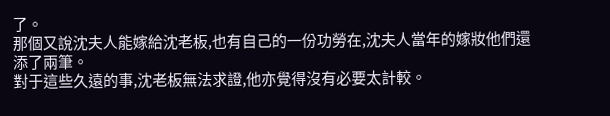了。
那個又說沈夫人能嫁給沈老板,也有自己的一份功勞在,沈夫人當年的嫁妝他們還添了兩筆。
對于這些久遠的事,沈老板無法求證,他亦覺得沒有必要太計較。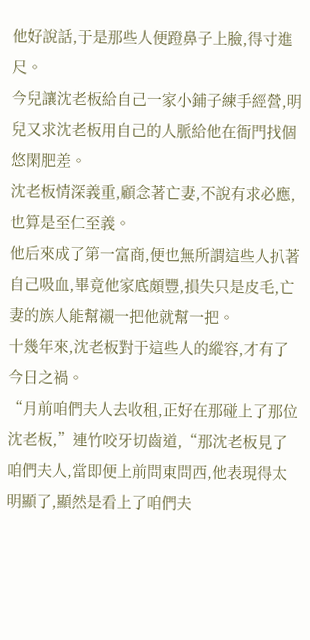他好說話,于是那些人便蹬鼻子上臉,得寸進尺。
今兒讓沈老板給自己一家小鋪子練手經營,明兒又求沈老板用自己的人脈給他在衙門找個悠閑肥差。
沈老板情深義重,顧念著亡妻,不說有求必應,也算是至仁至義。
他后來成了第一富商,便也無所謂這些人扒著自己吸血,畢竟他家底頗豐,損失只是皮毛,亡妻的族人能幫襯一把他就幫一把。
十幾年來,沈老板對于這些人的縱容,才有了今日之禍。
“月前咱們夫人去收租,正好在那碰上了那位沈老板,”連竹咬牙切齒道,“那沈老板見了咱們夫人,當即便上前問東問西,他表現得太明顯了,顯然是看上了咱們夫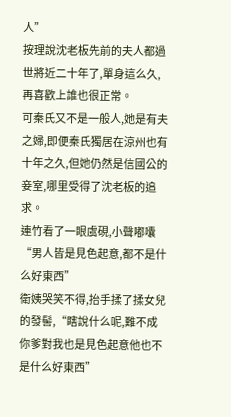人”
按理說沈老板先前的夫人都過世將近二十年了,單身這么久,再喜歡上誰也很正常。
可秦氏又不是一般人,她是有夫之婦,即便秦氏獨居在涼州也有十年之久,但她仍然是信國公的妾室,哪里受得了沈老板的追求。
連竹看了一眼虞硯,小聲嘟囔“男人皆是見色起意,都不是什么好東西”
衛姨哭笑不得,抬手揉了揉女兒的發髻,“瞎說什么呢,難不成你爹對我也是見色起意他也不是什么好東西”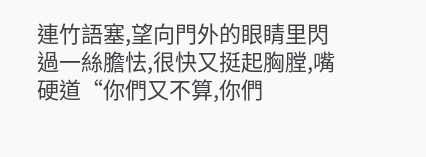連竹語塞,望向門外的眼睛里閃過一絲膽怯,很快又挺起胸膛,嘴硬道“你們又不算,你們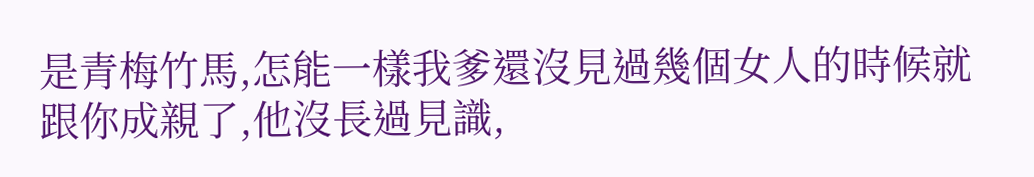是青梅竹馬,怎能一樣我爹還沒見過幾個女人的時候就跟你成親了,他沒長過見識,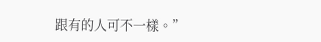跟有的人可不一樣。”